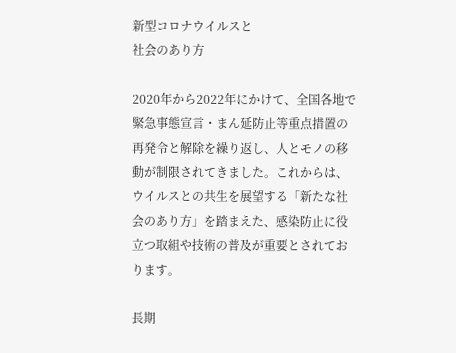新型コロナウイルスと
社会のあり方

2020年から2022年にかけて、全国各地で緊急事態宣言・まん延防止等重点措置の再発令と解除を繰り返し、人とモノの移動が制限されてきました。これからは、ウイルスとの共生を展望する「新たな社会のあり方」を踏まえた、感染防止に役立つ取組や技術の普及が重要とされております。

長期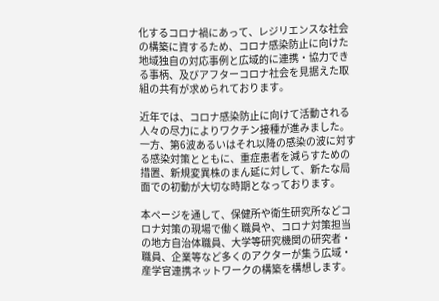化するコロナ禍にあって、レジリエンスな社会の構築に資するため、コロナ感染防止に向けた地域独自の対応事例と広域的に連携・協力できる事柄、及びアフターコロナ社会を見据えた取組の共有が求められております。

近年では、コロナ感染防止に向けて活動される人々の尽力によりワクチン接種が進みました。一方、第6波あるいはそれ以降の感染の波に対する感染対策とともに、重症患者を減らすための措置、新規変異株のまん延に対して、新たな局面での初動が大切な時期となっております。

本ページを通して、保健所や衛生研究所などコロナ対策の現場で働く職員や、コロナ対策担当の地方自治体職員、大学等研究機関の研究者・職員、企業等など多くのアクターが集う広域・産学官連携ネットワークの構築を構想します。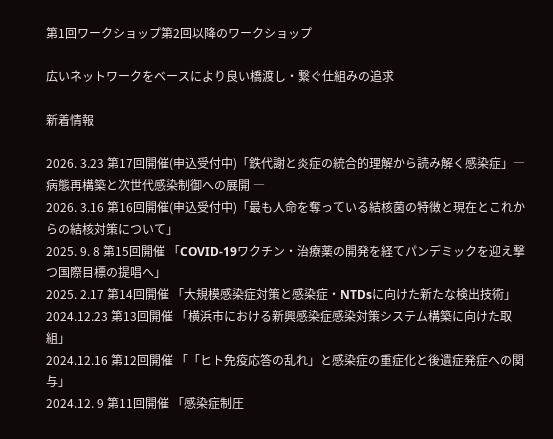第1回ワークショップ第2回以降のワークショップ

広いネットワークをベースにより良い橋渡し・繋ぐ仕組みの追求

新着情報

2026. 3.23 第17回開催(申込受付中)「鉄代謝と炎症の統合的理解から読み解く感染症」― 病態再構築と次世代感染制御への展開 ―
2026. 3.16 第16回開催(申込受付中)「最も人命を奪っている結核菌の特徴と現在とこれからの結核対策について」
2025. 9. 8 第15回開催 「COVID-19ワクチン・治療薬の開発を経てパンデミックを迎え撃つ国際目標の提唱へ」
2025. 2.17 第14回開催 「大規模感染症対策と感染症・NTDsに向けた新たな検出技術」
2024.12.23 第13回開催 「横浜市における新興感染症感染対策システム構築に向けた取組」
2024.12.16 第12回開催 「「ヒト免疫応答の乱れ」と感染症の重症化と後遺症発症への関与」
2024.12. 9 第11回開催 「感染症制圧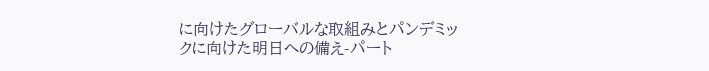に向けたグローバルな取組みとパンデミックに向けた明日への備え-パート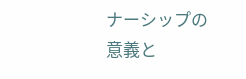ナーシップの意義と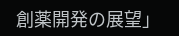創薬開発の展望」